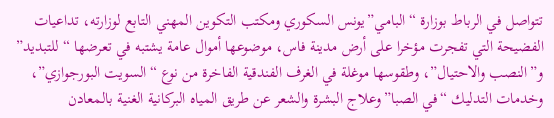تتواصل في الرباط بوزارة “البامي”يونس السكوري ومكتب التكوين المهني التابع لوزارته، تداعيات الفضيحة التي تفجرت مؤخرا على أرض مدينة فاس، موضوعها أموال عامة يشتبه في تعرضها “للتبديد” و”النصب والاحتيال”، وطقوسها موغلة في الغرف الفندقية الفاخرة من نوع “السويت البورجوازي”، وخدمات التدليك “في الصبا”وعلاج البشرة والشعر عن طريق المياه البركانية الغنية بالمعادن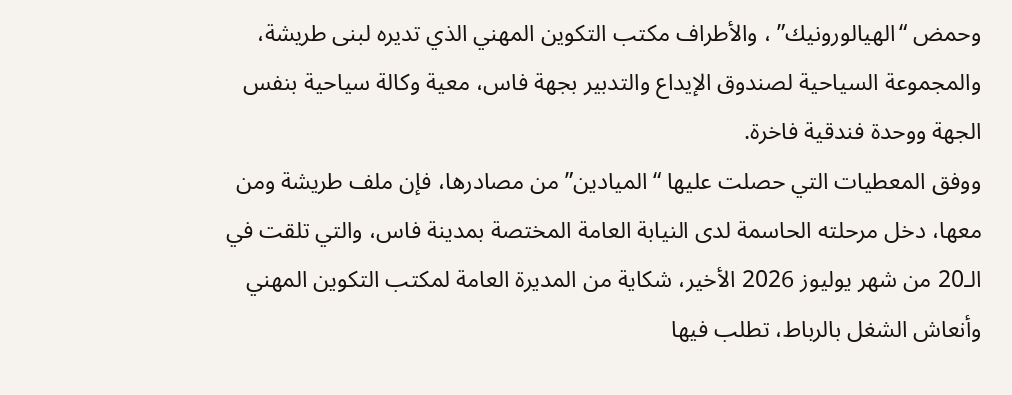وحمض “الهيالورونيك” ، والأطراف مكتب التكوين المهني الذي تديره لبنى طريشة، والمجموعة السياحية لصندوق الإيداع والتدبير بجهة فاس، معية وكالة سياحية بنفس الجهة ووحدة فندقية فاخرة.
ووفق المعطيات التي حصلت عليها “الميادين” من مصادرها، فإن ملف طريشة ومن معها، دخل مرحلته الحاسمة لدى النيابة العامة المختصة بمدينة فاس، والتي تلقت في الـ20 من شهر يوليوز 2026 الأخير، شكاية من المديرة العامة لمكتب التكوين المهني وأنعاش الشغل بالرباط، تطلب فيها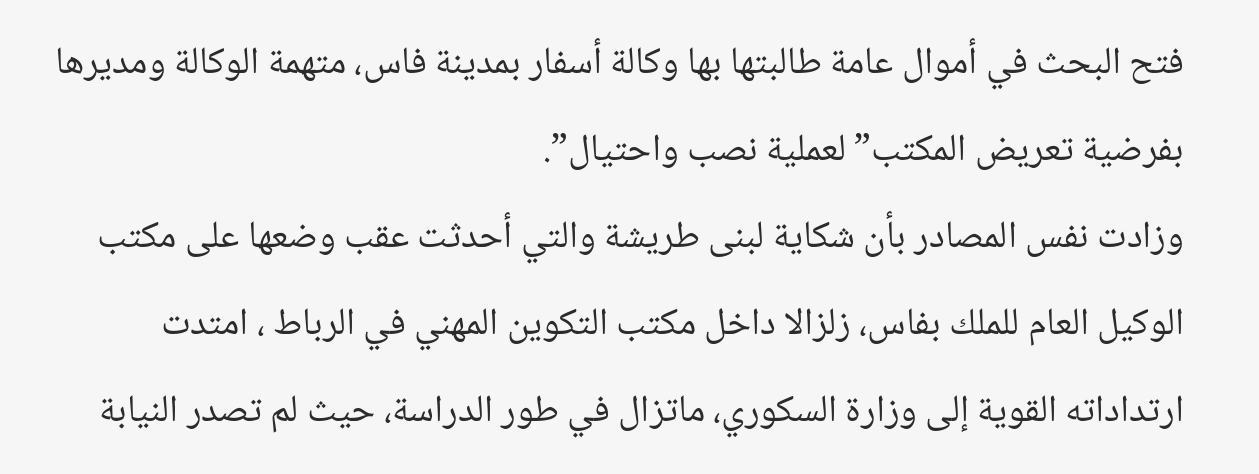فتح البحث في أموال عامة طالبتها بها وكالة أسفار بمدينة فاس، متهمة الوكالة ومديرها بفرضية تعريض المكتب” لعملية نصب واحتيال”.
وزادت نفس المصادر بأن شكاية لبنى طريشة والتي أحدثت عقب وضعها على مكتب الوكيل العام للملك بفاس، زلزالا داخل مكتب التكوين المهني في الرباط ، امتدت ارتداداته القوية إلى وزارة السكوري، ماتزال في طور الدراسة، حيث لم تصدر النيابة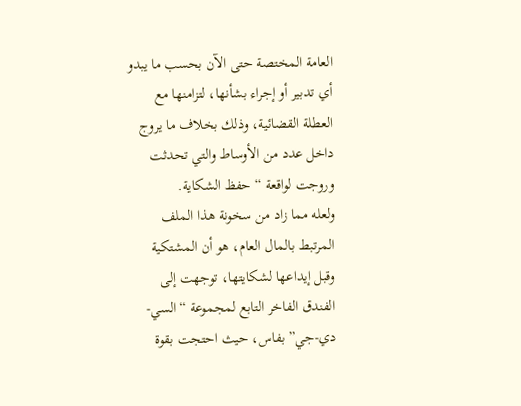العامة المختصة حتى الآن بحسب ما يبدو أي تدبير أو إجراء بشأنها، لتزامنها مع العطلة القضائية، وذلك بخلاف ما يروج داخل عدد من الأوساط والتي تحدثت وروجت لواقعة “حفظ الشكاية.
ولعله مما زاد من سخونة هذا الملف المرتبط بالمال العام، هو أن المشتكية وقبل إيداعها لشكايتها، توجهت إلى الفندق الفاخر التابع لمجموعة “السي-دي-جي” بفاس، حيث احتجت بقوة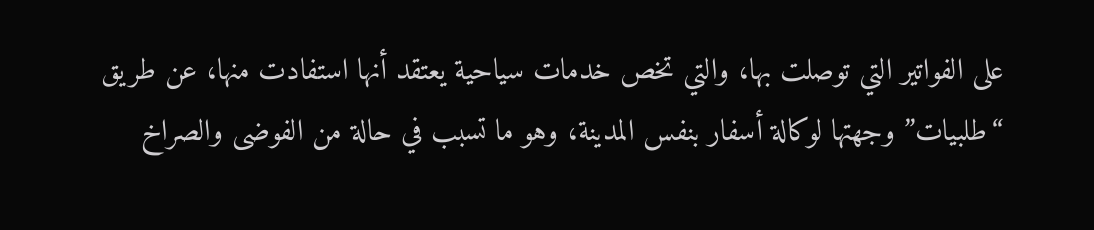على الفواتير التي توصلت بها، والتي تخص خدمات سياحية يعتقد أنها استفادت منها، عن طريق “طلبيات” وجهتها لوكالة أسفار بنفس المدينة، وهو ما تسبب في حالة من الفوضى والصراخ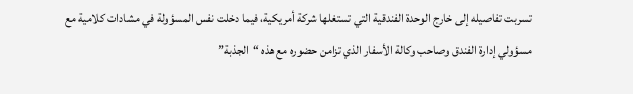تسربت تفاصيله إلى خارج الوحدة الفندقية التي تستغلها شركة أمريكية، فيما دخلت نفس المسؤولة في مشادات كلامية مع مسؤولي إدارة الفندق وصاحب وكالة الأسفار الذي تزامن حضوره مع هذه “الجذبة”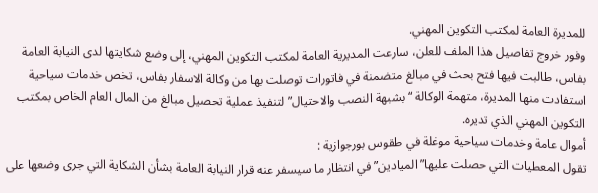للمديرة العامة لمكتب التكوين المهني.
وفور خروج تفاصيل هذا الملف للعلن، سارعت المديرية العامة لمكتب التكوين المهني، إلى وضع شكايتها لدى النيابة العامة بفاس، طالبت فيها فتح بحث في مبالغ متضمنة في فاتورات توصلت بها من وكالة الاسفار بفاس، تخص خدمات سياحية استفادت منها المديرة، متهمة الوكالة “بشبهة النصب والاحتيال” لتنفيذ عملية تحصيل مبالغ من المال العام الخاص بمكتب التكوين المهني الذي تديره.
أموال عامة وخدمات سياحية موغلة في طقوس بورجوازية :
تقول المعطيات التي حصلت عليها”الميادين” في انتظار ما سيسفر عنه قرار النيابة العامة بشأن الشكاية التي جرى وضعها على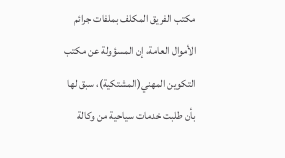مكتب الفريق المكلف بملفات جرائم الأموال العامة، إن المسؤولة عن مكتب التكوين المهني(المشتكية)، سبق لها بأن طلبت خدمات سياحية من وكالة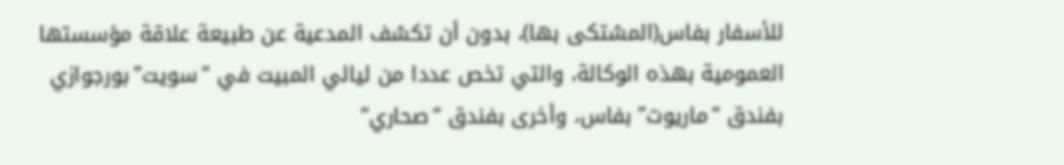للأسفار بفاس(المشتكى بها)، بدون أن تكشف المدعية عن طبيعة علاقة مؤسستها العمومية بهذه الوكالة، والتي تخص عددا من ليالي المبيت في “سويت”بورجوازي بفندق “ماريوت” بفاس، وأخرى بفندق “صحاري”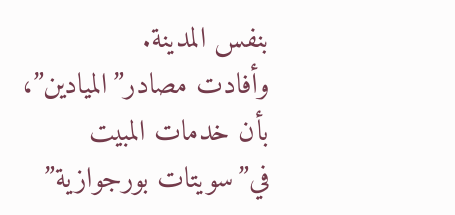بنفس المدينة.
وأفادت مصادر”الميادين”، بأن خدمات المبيت في”سويتات بورجوازية”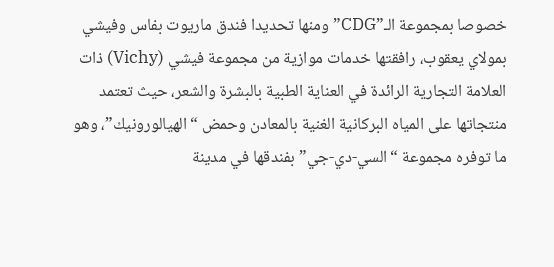خصوصا بمجموعة الـ”CDG” ومنها تحديدا فندق ماريوت بفاس وفيشي بمولاي يعقوب، رافقتها خدمات موازية من مجموعة فيشي (Vichy) ذات العلامة التجارية الرائدة في العناية الطبية بالبشرة والشعر، حيث تعتمد منتجاتها على المياه البركانية الغنية بالمعادن وحمض “الهيالورونيك”، وهو ما توفره مجموعة “السي-دي-جي” بفندقها في مدينة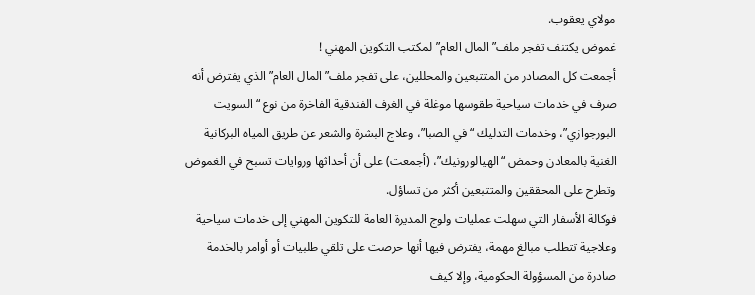مولاي يعقوب.
غموض يكتنف تفجر ملف”المال العام”لمكتب التكوين المهني !
أجمعت كل المصادر من المتتبعين والمحللين، على تفجر ملف”المال العام”الذي يفترض أنه صرف في خدمات سياحية طقوسها موغلة في الغرف الفندقية الفاخرة من نوع “السويت البورجوازي”، وخدمات التدليك “في الصبا”، وعلاج البشرة والشعر عن طريق المياه البركانية الغنية بالمعادن وحمض “الهيالورونيك”، (أجمعت) على أن أحداثها وروايات تسبح في الغموض وتطرح على المحققين والمتتبعين أكثر من تساؤل.
فوكالة الأسفار التي سهلت عمليات ولوج المديرة العامة للتكوين المهني إلى خدمات سياحية وعلاجية تتطلب مبالغ مهمة، يفترض فيها أنها حرصت على تلقي طلبيات أو أوامر بالخدمة صادرة من المسؤولة الحكومية، وإلا كيف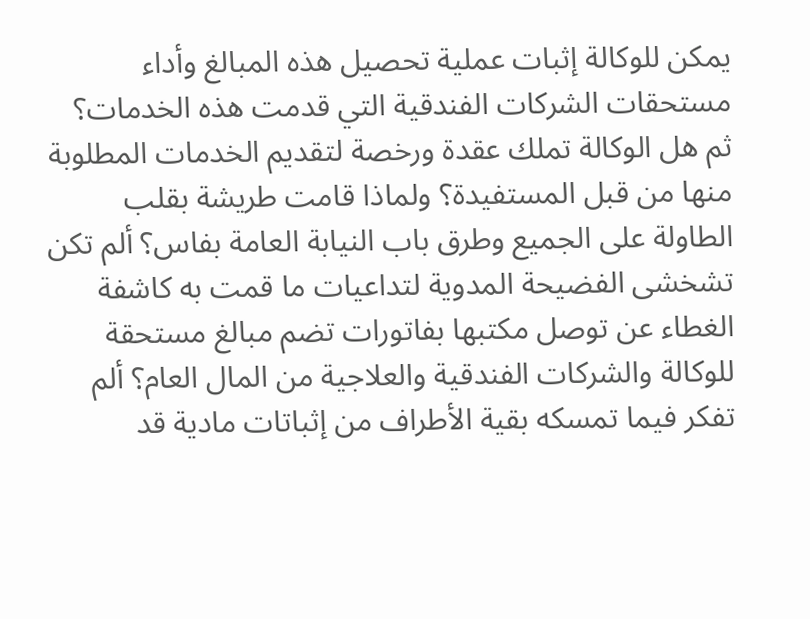يمكن للوكالة إثبات عملية تحصيل هذه المبالغ وأداء مستحقات الشركات الفندقية التي قدمت هذه الخدمات؟ ثم هل الوكالة تملك عقدة ورخصة لتقديم الخدمات المطلوبة منها من قبل المستفيدة؟ ولماذا قامت طريشة بقلب الطاولة على الجميع وطرق باب النيابة العامة بفاس؟ ألم تكن تشخشى الفضيحة المدوية لتداعيات ما قمت به كاشفة الغطاء عن توصل مكتبها بفاتورات تضم مبالغ مستحقة للوكالة والشركات الفندقية والعلاجية من المال العام؟ ألم تفكر فيما تمسكه بقية الأطراف من إثباتات مادية قد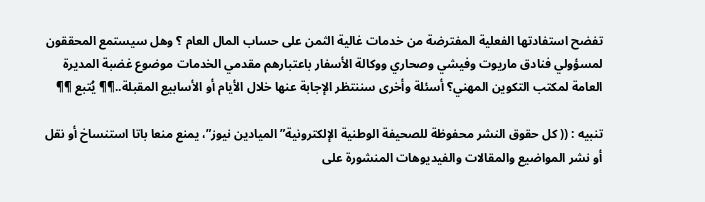تفضح استفادتها الفعلية المفترضة من خدمات غالية الثمن على حساب المال العام ؟ وهل سيستمع المحققون لمسؤولي فنادق ماريوت وفيشي وصحاري ووكالة الأسفار باعتبارهم مقدمي الخدمات موضوع غضبة المديرة العامة لمكتب التكوين المهني؟ أسئلة وأخرى سننتظر الإجابة عنها خلال الأيام أو الأسابيع المقبلة..¶¶ يُتبع ¶¶

تنبيه : (( كل حقوق النشر محفوظة للصحيفة الوطنية الإلكترونية” الميادين نيوز”، يمنع منعا باتا استنساخ أو نقل أو نشر المواضيع والمقالات والفيديوهات المنشورة على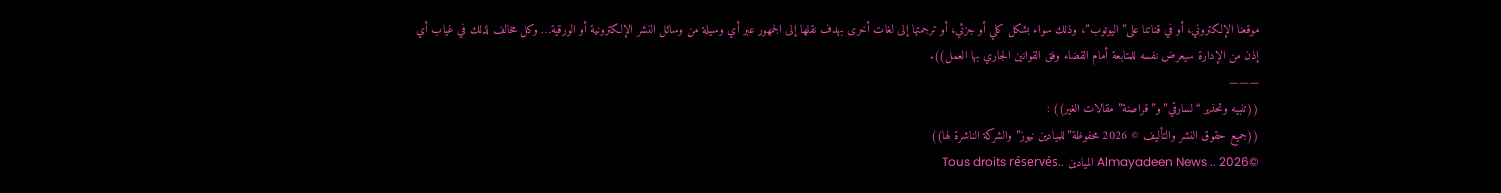موقعنا الإلكتروني، أو في قناتنا على”اليوتوب”، وذلك سواء بشكل كلي أو جزئي، أو ترجمتها إلى لغات أخرى بهدف نقلها إلى الجمهور عبر أي وسيلة من وسائل النشر الإلكترونية أو الورقية… وكل مخالف لذلك في غياب أي إذن من الإدارة سيعرض نفسه للمتابعة أمام القضاء وفق القوانين الجاري بها العمل)).
———
((تنبيه وتحذير “لسارقي”و”قراصنة” مقالات الغير)) :
((جميع حقوق النشر والتأليف © 2026 محفوظة”للميادين نيوز” والشركة الناشرة لها))
©2026 .. Almayadeen News الميادين ..Tous droits réservés